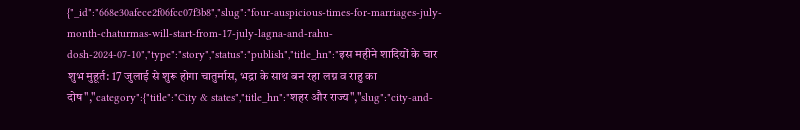{"_id":"668e30afece2f06fcc07f3b8","slug":"four-auspicious-times-for-marriages-july-month-chaturmas-will-start-from-17-july-lagna-and-rahu-dosh-2024-07-10","type":"story","status":"publish","title_hn":"इस महीने शादियों के चार शुभ मुहूर्त: 17 जुलाई से शुरू होगा चातुर्मास, भद्रा के साथ बन रहा लग्न व राहु का दोष","category":{"title":"City & states","title_hn":"शहर और राज्य","slug":"city-and-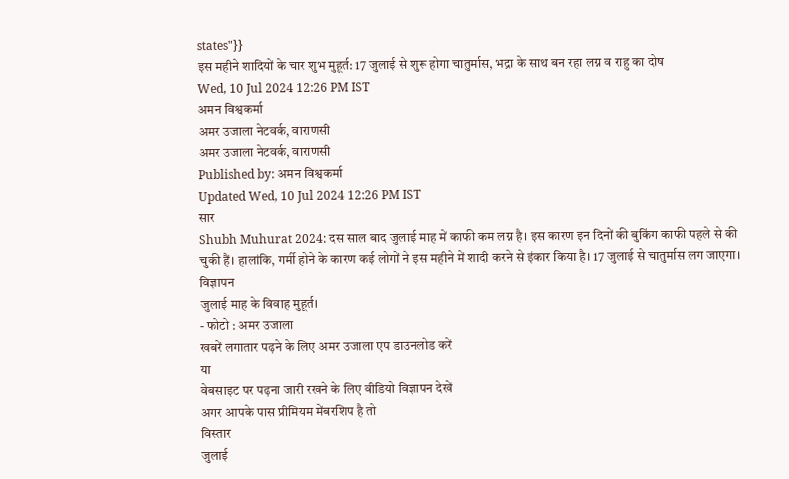states"}}
इस महीने शादियों के चार शुभ मुहूर्त: 17 जुलाई से शुरू होगा चातुर्मास, भद्रा के साथ बन रहा लग्न व राहु का दोष
Wed, 10 Jul 2024 12:26 PM IST
अमन विश्वकर्मा
अमर उजाला नेटवर्क, वाराणसी
अमर उजाला नेटवर्क, वाराणसी
Published by: अमन विश्वकर्मा
Updated Wed, 10 Jul 2024 12:26 PM IST
सार
Shubh Muhurat 2024: दस साल बाद जुलाई माह में काफी कम लग्न है। इस कारण इन दिनों की बुकिंग काफी पहले से की चुकी हैं। हालांकि, गर्मी होने के कारण कई लोगों ने इस महीने में शादी करने से इंकार किया है। 17 जुलाई से चातुर्मास लग जाएगा।
विज्ञापन
जुलाई माह के विवाह मुहूर्त।
- फोटो : अमर उजाला
खबरें लगातार पढ़ने के लिए अमर उजाला एप डाउनलोड करें
या
वेबसाइट पर पढ़ना जारी रखने के लिए वीडियो विज्ञापन देखें
अगर आपके पास प्रीमियम मेंबरशिप है तो
विस्तार
जुलाई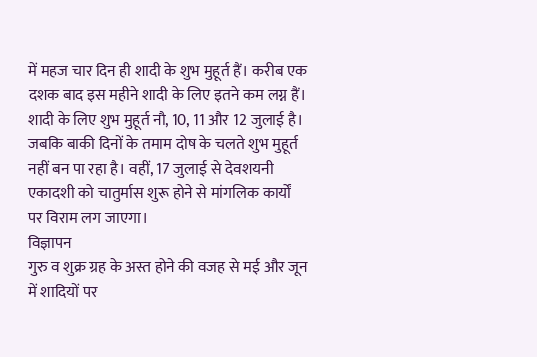में महज चार दिन ही शादी के शुभ मुहूर्त हैं। करीब एक दशक बाद इस महीने शादी के लिए इतने कम लग्न हैं। शादी के लिए शुभ मुहूर्त नौ, 10, 11 और 12 जुलाई है। जबकि बाकी दिनों के तमाम दोष के चलते शुभ मुहूर्त नहीं बन पा रहा है। वहीं, 17 जुलाई से देवशयनी एकादशी को चातुर्मास शुरू होने से मांगलिक कार्यों पर विराम लग जाएगा।
विज्ञापन
गुरु व शुक्र ग्रह के अस्त होने की वजह से मई और जून में शादियों पर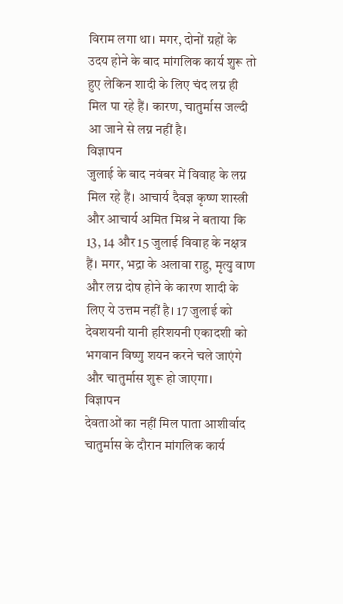विराम लगा था। मगर, दोनों ग्रहों के उदय होने के बाद मांगलिक कार्य शुरू तो हुए लेकिन शादी के लिए चंद लग्न ही मिल पा रहे हैं। कारण, चातुर्मास जल्दी आ जाने से लग्न नहीं है।
विज्ञापन
जुलाई के बाद नवंबर में विवाह के लग्न मिल रहे हैं। आचार्य दैवज्ञ कृष्ण शास्त्री और आचार्य अमित मिश्र ने बताया कि 13, 14 और 15 जुलाई विवाह के नक्षत्र हैं। मगर, भद्रा के अलावा राहु, मृत्यु वाण और लग्न दोष होने के कारण शादी के लिए ये उत्तम नहीं है। 17 जुलाई को देवशयनी यानी हरिशयनी एकादशी को भगवान विष्णु शयन करने चले जाएंगे और चातुर्मास शुरू हो जाएगा।
विज्ञापन
देवताओं का नहीं मिल पाता आशीर्वाद
चातुर्मास के दौरान मांगलिक कार्य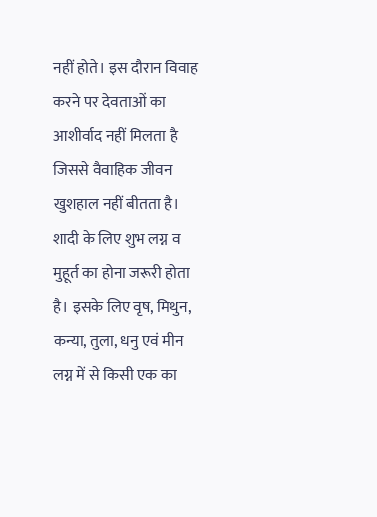नहीं होते। इस दौरान विवाह करने पर देवताओं का आशीर्वाद नहीं मिलता है जिससे वैवाहिक जीवन खुशहाल नहीं बीतता है। शादी के लिए शुभ लग्न व मुहूर्त का होना जरूरी होता है। इसके लिए वृष, मिथुन, कन्या, तुला, धनु एवं मीन लग्न में से किसी एक का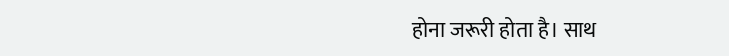होना जरूरी होता है। साथ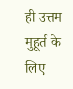ही उत्तम मुहूर्त के लिए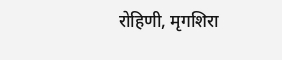रोहिणी, मृगशिरा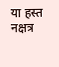या हस्त नक्षत्र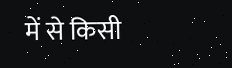में से किसी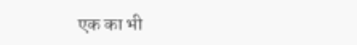एक का भी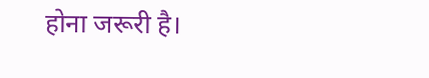होना जरूरी है।